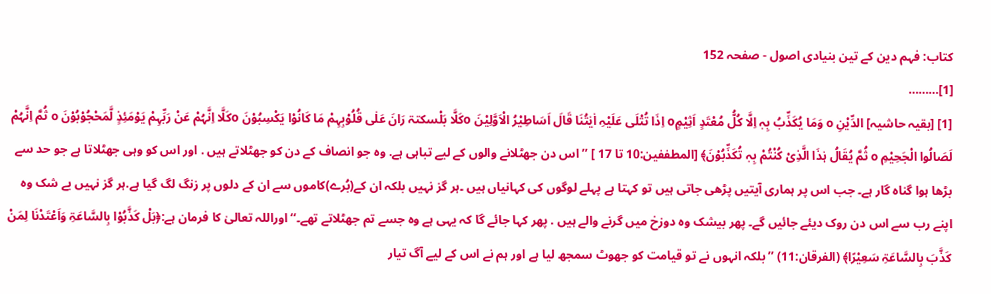کتاب: فہم دین کے تین بنیادی اصول - صفحہ 152
[1]………
[1] [بقیہ حاشیہ] الدِّیْنِ o وَمَا یُکَذِّبُ بِہٖ اِلَّا کُلُّ مُعْتَدٍ اَثِیْمٍo اِذَا تُتْلَی عَلَیْہِ اٰیٰتُنَا قَالَ اَسَاطِیْرُ الْاَوَّلِیْنَ oکَلَّا بَلْسکتۃ رَانَ عَلٰی قُلُوْبِہِمْ مَا کَانُوْا یَکْسِبُوْنَ oکَلَّا اِنَّہُمْ عَنْ رَبِّہِمْ یَوْمَئِذٍ لَّمَحْجُوْبُوْنَ o ثُمَّ اِنَّہُمْ لَصَالُوا الْجَحِیْمِ o ثُمَّ یُقَالُ ہٰذَا الَّذِیْ کُنْتُمْ بِہٖ تُکَذِّبُوْنَ﴾ [المطففین:10 تا 17 ] ’’اس دن جھٹلانے والوں کے لیے تباہی ہے. وہ جو انصاف کے دن کو جھٹلاتے ہیں . اور اس کو وہی جھٹلاتا ہے جو حد سے بڑھا ہوا گناہ گار ہے۔ جب اس پر ہماری آیتیں پڑھی جاتی ہیں تو کہتا ہے پہلے لوگوں کی کہانیاں ہیں ۔ہر گز نہیں بلکہ ان کے(بُرے)کاموں سے ان کے دلوں پر زنگ لگ گیا ہے.ہر گز نہیں بے شک وہ اپنے رب سے اس دن روک دیئے جائیں گے۔ پھر بیشک وہ دوزخ میں گرنے والے ہیں . پھر کہا جائے گا کہ یہی ہے وہ جسے تم جھٹلاتے تھے۔‘‘ اوراللہ تعالیٰ کا فرمان ہے:﴿بَلْ کَذَّبُوْا بِالسَّاعَۃِ وَاَعْتَدْنَا لِمَنْ کَذَّبَ بِالسَّاعَۃِ سَعِیْرًا﴾ (الفرقان:11) ’’بلکہ انہوں نے تو قیامت کو جھوٹ سمجھ لیا ہے اور ہم نے اس کے لیے آگ تیار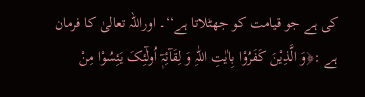کی ہے جو قیامت کو جھٹلاتا ہے‘‘۔ اوراللہ تعالیٰ کا فرمان ہے :﴿وَ الَّذِیْنَ کَفَرُوْا بِاٰیٰتِ اللّٰہِ وَ لِقَآئِہٖٓ اُولٰٓئِکَ یَئِسُوْا مِنْ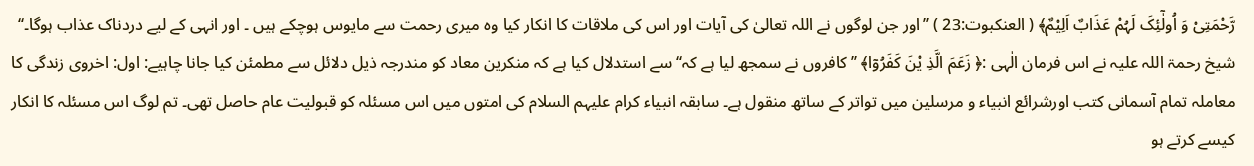رَّحْمَتِیْ وَ اُولٰٓئِکَ لَہُمْ عَذَابٌ اَلِیْمٌ﴾ ( العنکبوت:23 ) ’’اور جن لوگوں نے اللہ تعالیٰ کی آیات اور اس کی ملاقات کا انکار کیا وہ میری رحمت سے مایوس ہوچکے ہیں ۔ اور انہی کے لیے دردناک عذاب ہوگا۔‘‘ شیخ رحمۃ اللہ علیہ نے اس فرمان الٰہی :﴿ زَعَمَ الَّذِ یْنَ کَفَرُوٓا﴾ ’’کافروں نے سمجھ لیا ہے کہ‘‘سے استدلال کیا ہے کہ منکرین معاد کو مندرجہ ذیل دلائل سے مطمئن کیا جانا چاہیے: اول: اخروی زندگی کا معاملہ تمام آسمانی کتب اورشرائع انبیاء و مرسلین میں تواتر کے ساتھ منقول ہے۔ سابقہ انبیاء کرام علیہم السلام کی امتوں میں اس مسئلہ کو قبولیت عام حاصل تھی۔ تم لوگ اس مسئلہ کا انکار کیسے کرتے ہو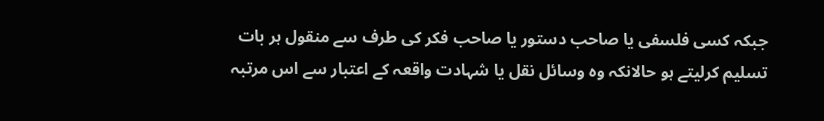جبکہ کسی فلسفی یا صاحب دستور یا صاحب فکر کی طرف سے منقول ہر بات تسلیم کرلیتے ہو حالانکہ وہ وسائل نقل یا شہادت واقعہ کے اعتبار سے اس مرتبہ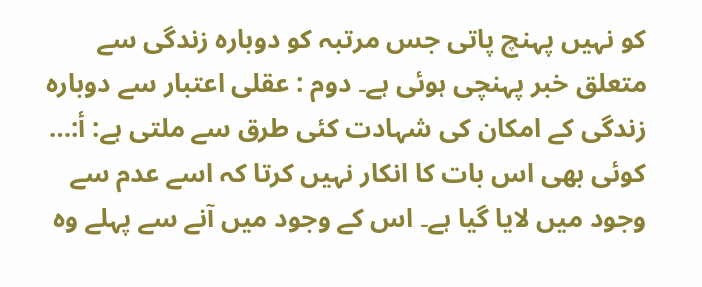کو نہیں پہنچ پاتی جس مرتبہ کو دوبارہ زندگی سے متعلق خبر پہنچی ہوئی ہے۔ دوم : عقلی اعتبار سے دوبارہ زندگی کے امکان کی شہادت کئی طرق سے ملتی ہے: أ:… کوئی بھی اس بات کا انکار نہیں کرتا کہ اسے عدم سے وجود میں لایا گیا ہے۔ اس کے وجود میں آنے سے پہلے وہ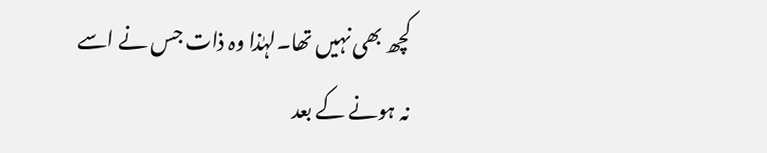کچھ بھی نہیں تھا۔لہٰذا وہ ذات جس نے اسے نہ ہونے کے بعد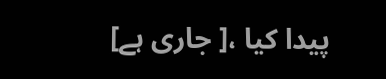پیدا کیا ،[ جاری ہے]